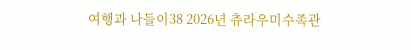여행과 나들이38 2026년 츄라우미수족관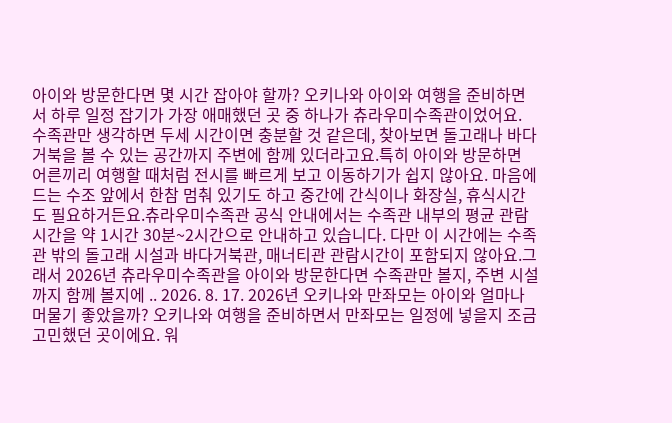아이와 방문한다면 몇 시간 잡아야 할까? 오키나와 아이와 여행을 준비하면서 하루 일정 잡기가 가장 애매했던 곳 중 하나가 츄라우미수족관이었어요. 수족관만 생각하면 두세 시간이면 충분할 것 같은데, 찾아보면 돌고래나 바다거북을 볼 수 있는 공간까지 주변에 함께 있더라고요.특히 아이와 방문하면 어른끼리 여행할 때처럼 전시를 빠르게 보고 이동하기가 쉽지 않아요. 마음에 드는 수조 앞에서 한참 멈춰 있기도 하고 중간에 간식이나 화장실, 휴식시간도 필요하거든요.츄라우미수족관 공식 안내에서는 수족관 내부의 평균 관람시간을 약 1시간 30분~2시간으로 안내하고 있습니다. 다만 이 시간에는 수족관 밖의 돌고래 시설과 바다거북관, 매너티관 관람시간이 포함되지 않아요.그래서 2026년 츄라우미수족관을 아이와 방문한다면 수족관만 볼지, 주변 시설까지 함께 볼지에 .. 2026. 8. 17. 2026년 오키나와 만좌모는 아이와 얼마나 머물기 좋았을까? 오키나와 여행을 준비하면서 만좌모는 일정에 넣을지 조금 고민했던 곳이에요. 워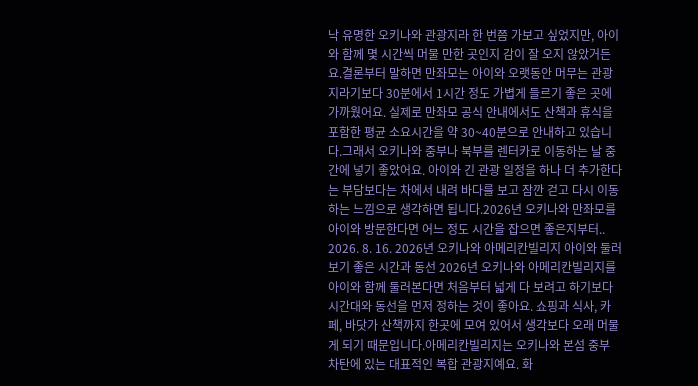낙 유명한 오키나와 관광지라 한 번쯤 가보고 싶었지만, 아이와 함께 몇 시간씩 머물 만한 곳인지 감이 잘 오지 않았거든요.결론부터 말하면 만좌모는 아이와 오랫동안 머무는 관광지라기보다 30분에서 1시간 정도 가볍게 들르기 좋은 곳에 가까웠어요. 실제로 만좌모 공식 안내에서도 산책과 휴식을 포함한 평균 소요시간을 약 30~40분으로 안내하고 있습니다.그래서 오키나와 중부나 북부를 렌터카로 이동하는 날 중간에 넣기 좋았어요. 아이와 긴 관광 일정을 하나 더 추가한다는 부담보다는 차에서 내려 바다를 보고 잠깐 걷고 다시 이동하는 느낌으로 생각하면 됩니다.2026년 오키나와 만좌모를 아이와 방문한다면 어느 정도 시간을 잡으면 좋은지부터.. 2026. 8. 16. 2026년 오키나와 아메리칸빌리지 아이와 둘러보기 좋은 시간과 동선 2026년 오키나와 아메리칸빌리지를 아이와 함께 둘러본다면 처음부터 넓게 다 보려고 하기보다 시간대와 동선을 먼저 정하는 것이 좋아요. 쇼핑과 식사, 카페, 바닷가 산책까지 한곳에 모여 있어서 생각보다 오래 머물게 되기 때문입니다.아메리칸빌리지는 오키나와 본섬 중부 차탄에 있는 대표적인 복합 관광지예요. 화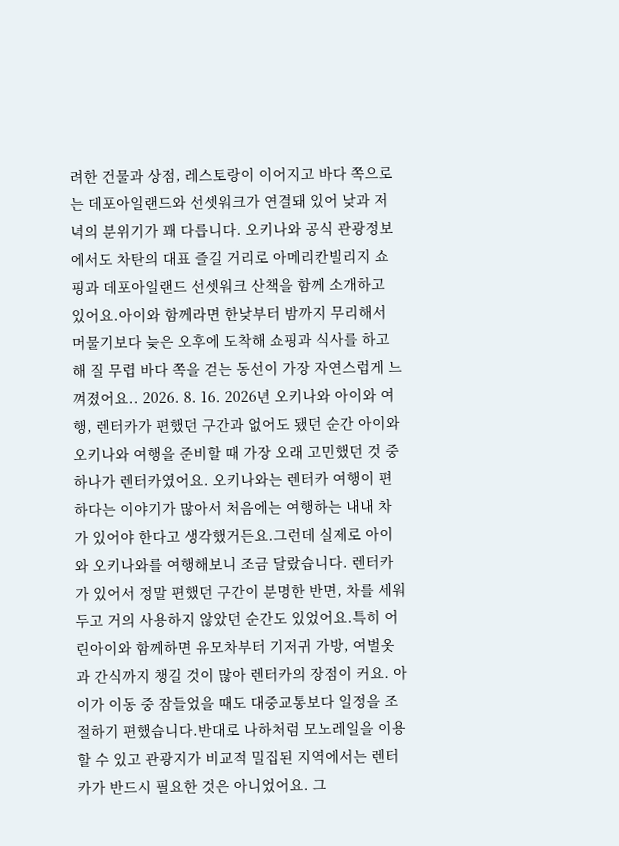려한 건물과 상점, 레스토랑이 이어지고 바다 쪽으로는 데포아일랜드와 선셋워크가 연결돼 있어 낮과 저녁의 분위기가 꽤 다릅니다. 오키나와 공식 관광정보에서도 차탄의 대표 즐길 거리로 아메리칸빌리지 쇼핑과 데포아일랜드 선셋워크 산책을 함께 소개하고 있어요.아이와 함께라면 한낮부터 밤까지 무리해서 머물기보다 늦은 오후에 도착해 쇼핑과 식사를 하고 해 질 무렵 바다 쪽을 걷는 동선이 가장 자연스럽게 느껴졌어요.. 2026. 8. 16. 2026년 오키나와 아이와 여행, 렌터카가 편했던 구간과 없어도 됐던 순간 아이와 오키나와 여행을 준비할 때 가장 오래 고민했던 것 중 하나가 렌터카였어요. 오키나와는 렌터카 여행이 편하다는 이야기가 많아서 처음에는 여행하는 내내 차가 있어야 한다고 생각했거든요.그런데 실제로 아이와 오키나와를 여행해보니 조금 달랐습니다. 렌터카가 있어서 정말 편했던 구간이 분명한 반면, 차를 세워두고 거의 사용하지 않았던 순간도 있었어요.특히 어린아이와 함께하면 유모차부터 기저귀 가방, 여벌옷과 간식까지 챙길 것이 많아 렌터카의 장점이 커요. 아이가 이동 중 잠들었을 때도 대중교통보다 일정을 조절하기 편했습니다.반대로 나하처럼 모노레일을 이용할 수 있고 관광지가 비교적 밀집된 지역에서는 렌터카가 반드시 필요한 것은 아니었어요. 그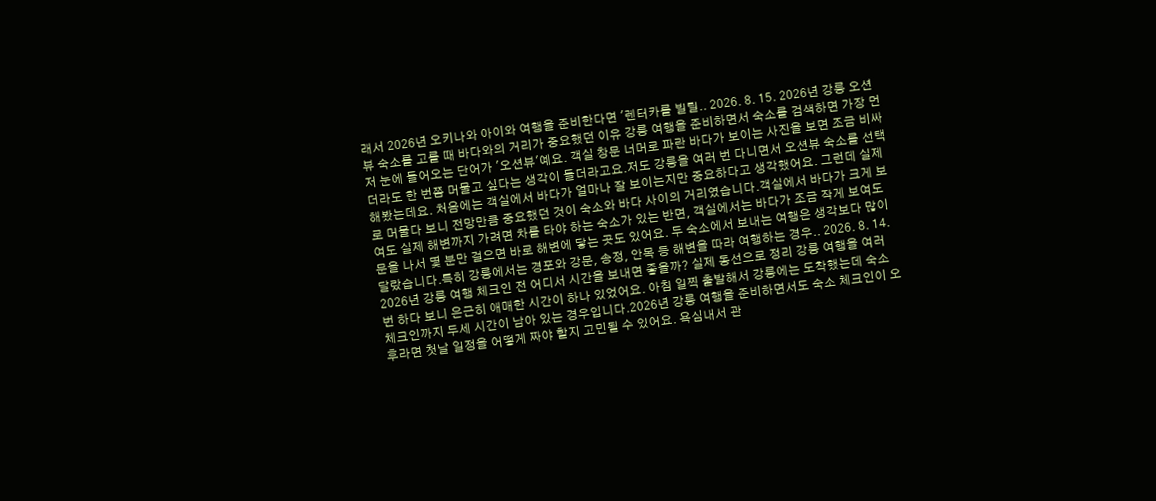래서 2026년 오키나와 아이와 여행을 준비한다면 '렌터카를 빌릴.. 2026. 8. 15. 2026년 강릉 오션뷰 숙소를 고를 때 바다와의 거리가 중요했던 이유 강릉 여행을 준비하면서 숙소를 검색하면 가장 먼저 눈에 들어오는 단어가 '오션뷰'예요. 객실 창문 너머로 파란 바다가 보이는 사진을 보면 조금 비싸더라도 한 번쯤 머물고 싶다는 생각이 들더라고요.저도 강릉을 여러 번 다니면서 오션뷰 숙소를 선택해봤는데요. 처음에는 객실에서 바다가 얼마나 잘 보이는지만 중요하다고 생각했어요. 그런데 실제로 머물다 보니 전망만큼 중요했던 것이 숙소와 바다 사이의 거리였습니다.객실에서 바다가 크게 보여도 실제 해변까지 가려면 차를 타야 하는 숙소가 있는 반면, 객실에서는 바다가 조금 작게 보여도 문을 나서 몇 분만 걸으면 바로 해변에 닿는 곳도 있어요. 두 숙소에서 보내는 여행은 생각보다 많이 달랐습니다.특히 강릉에서는 경포와 강문, 송정, 안목 등 해변을 따라 여행하는 경우.. 2026. 8. 14. 2026년 강릉 여행 체크인 전 어디서 시간을 보내면 좋을까? 실제 동선으로 정리 강릉 여행을 여러 번 하다 보니 은근히 애매한 시간이 하나 있었어요. 아침 일찍 출발해서 강릉에는 도착했는데 숙소 체크인까지 두세 시간이 남아 있는 경우입니다.2026년 강릉 여행을 준비하면서도 숙소 체크인이 오후라면 첫날 일정을 어떻게 짜야 할지 고민될 수 있어요. 욕심내서 관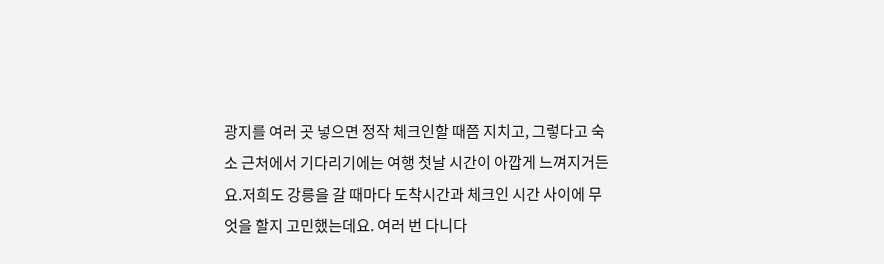광지를 여러 곳 넣으면 정작 체크인할 때쯤 지치고, 그렇다고 숙소 근처에서 기다리기에는 여행 첫날 시간이 아깝게 느껴지거든요.저희도 강릉을 갈 때마다 도착시간과 체크인 시간 사이에 무엇을 할지 고민했는데요. 여러 번 다니다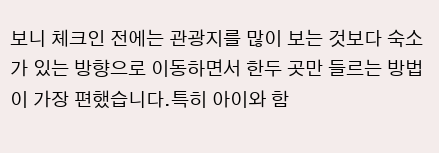보니 체크인 전에는 관광지를 많이 보는 것보다 숙소가 있는 방향으로 이동하면서 한두 곳만 들르는 방법이 가장 편했습니다.특히 아이와 함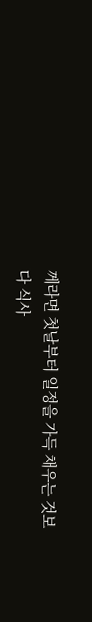께라면 첫날부터 일정을 가득 채우는 것보다 식사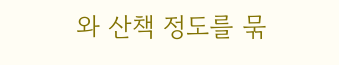와 산책 정도를 묶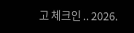고 체크인 .. 2026.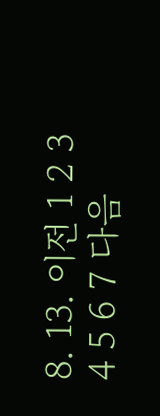8. 13. 이전 1 2 3 4 5 6 7 다음